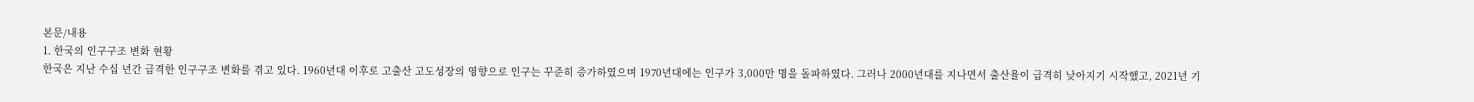본문/내용
1. 한국의 인구구조 변화 현황
한국은 지난 수십 년간 급격한 인구구조 변화를 겪고 있다. 1960년대 이후로 고출산 고도성장의 영향으로 인구는 꾸준히 증가하였으며 1970년대에는 인구가 3,000만 명을 돌파하였다. 그러나 2000년대를 지나면서 출산율이 급격히 낮아지기 시작했고, 2021년 기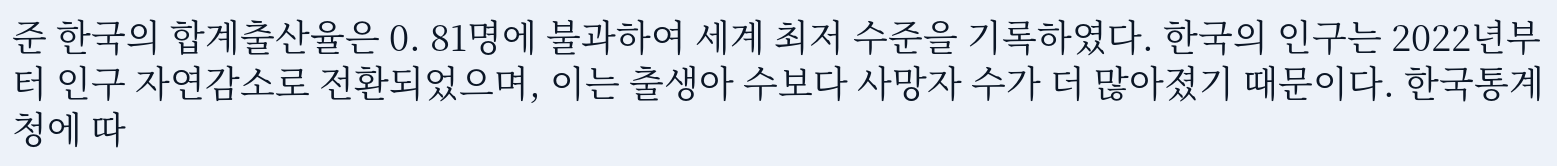준 한국의 합계출산율은 0. 81명에 불과하여 세계 최저 수준을 기록하였다. 한국의 인구는 2022년부터 인구 자연감소로 전환되었으며, 이는 출생아 수보다 사망자 수가 더 많아졌기 때문이다. 한국통계청에 따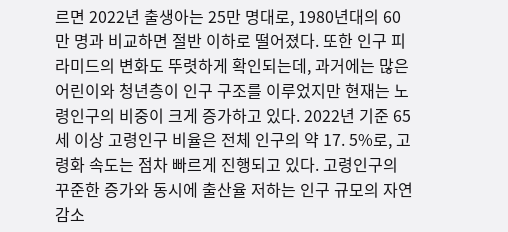르면 2022년 출생아는 25만 명대로, 1980년대의 60만 명과 비교하면 절반 이하로 떨어졌다. 또한 인구 피라미드의 변화도 뚜렷하게 확인되는데, 과거에는 많은 어린이와 청년층이 인구 구조를 이루었지만 현재는 노령인구의 비중이 크게 증가하고 있다. 2022년 기준 65세 이상 고령인구 비율은 전체 인구의 약 17. 5%로, 고령화 속도는 점차 빠르게 진행되고 있다. 고령인구의 꾸준한 증가와 동시에 출산율 저하는 인구 규모의 자연감소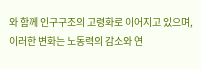와 함께 인구구조의 고령화로 이어지고 있으며, 이러한 변화는 노동력의 감소와 연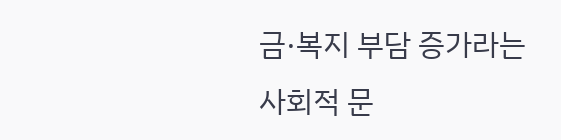금·복지 부담 증가라는 사회적 문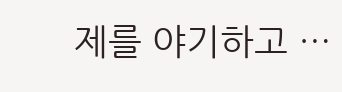제를 야기하고 …